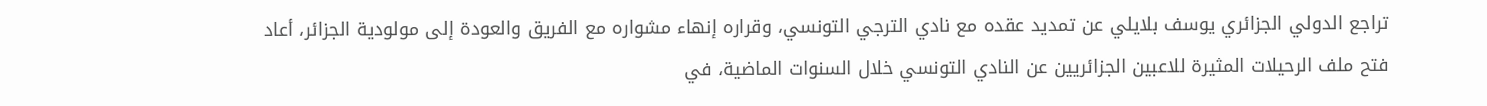تراجع الدولي الجزائري يوسف بلايلي عن تمديد عقده مع نادي الترجي التونسي، وقراره إنهاء مشواره مع الفريق والعودة إلى مولودية الجزائر، أعاد فتح ملف الرحيلات المثيرة للاعبين الجزائريين عن النادي التونسي خلال السنوات الماضية، في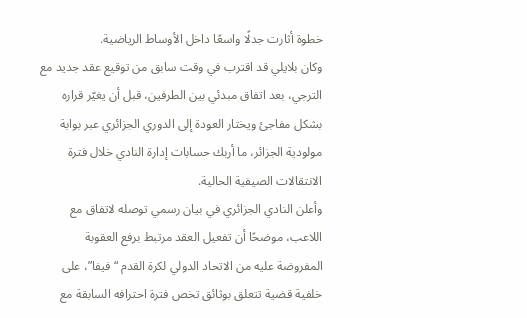خطوة أثارت جدلًا واسعًا داخل الأوساط الرياضية.
وكان بلايلي قد اقترب في وقت سابق من توقيع عقد جديد مع الترجي، بعد اتفاق مبدئي بين الطرفين، قبل أن يغيّر قراره بشكل مفاجئ ويختار العودة إلى الدوري الجزائري عبر بوابة مولودية الجزائر، ما أربك حسابات إدارة النادي خلال فترة الانتقالات الصيفية الحالية.
وأعلن النادي الجزائري في بيان رسمي توصله لاتفاق مع اللاعب، موضحًا أن تفعيل العقد مرتبط برفع العقوبة المفروضة عليه من الاتحاد الدولي لكرة القدم “فيفا”، على خلفية قضية تتعلق بوثائق تخص فترة احترافه السابقة مع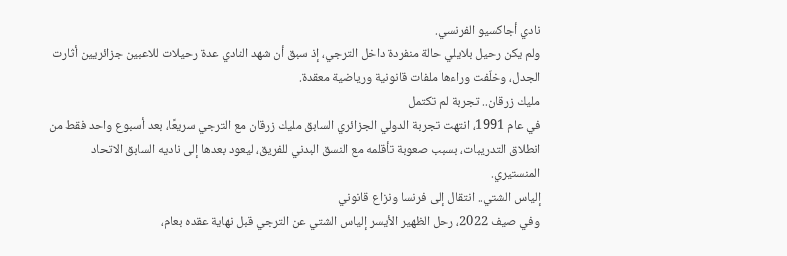نادي أجاكسيو الفرنسي.
ولم يكن رحيل بلايلي حالة منفردة داخل الترجي، إذ سبق أن شهد النادي عدة رحيلات للاعبين جزائريين أثارت الجدل، وخلّفت وراءها ملفات قانونية ورياضية معقدة.
مليك زرقان.. تجربة لم تكتمل
في عام 1991، انتهت تجربة الدولي الجزائري السابق مليك زرقان مع الترجي سريعًا، بعد أسبوع واحد فقط من انطلاق التدريبات، بسبب صعوبة تأقلمه مع النسق البدني للفريق، ليعود بعدها إلى ناديه السابق الاتحاد المنستيري.
إلياس الشتي.. انتقال إلى فرنسا ونزاع قانوني
وفي صيف 2022، رحل الظهير الأيسر إلياس الشتي عن الترجي قبل نهاية عقده بعام،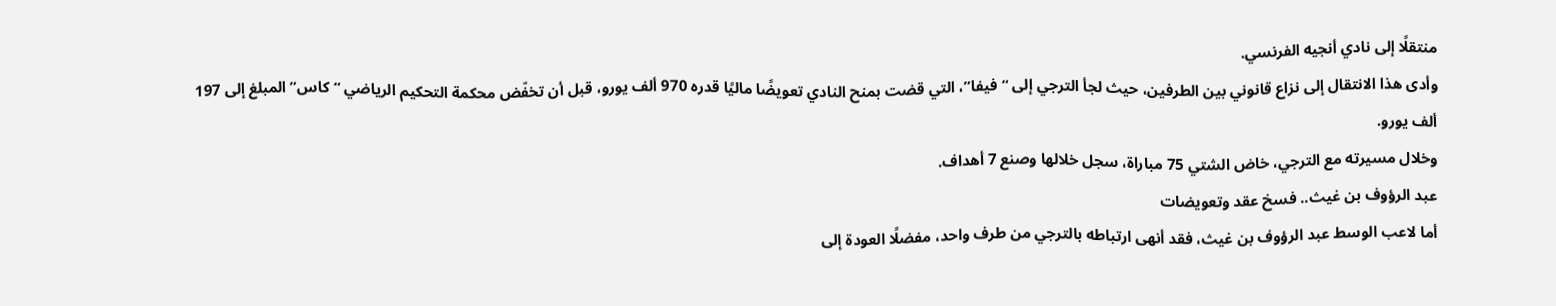منتقلًا إلى نادي أنجيه الفرنسي.
وأدى هذا الانتقال إلى نزاع قانوني بين الطرفين، حيث لجأ الترجي إلى “فيفا”، التي قضت بمنح النادي تعويضًا ماليًا قدره 970 ألف يورو، قبل أن تخفّض محكمة التحكيم الرياضي “كاس” المبلغ إلى 197 ألف يورو.
وخلال مسيرته مع الترجي، خاض الشتي 75 مباراة، سجل خلالها وصنع 7 أهداف.
عبد الرؤوف بن غيث.. فسخ عقد وتعويضات
أما لاعب الوسط عبد الرؤوف بن غيث، فقد أنهى ارتباطه بالترجي من طرف واحد، مفضلًا العودة إلى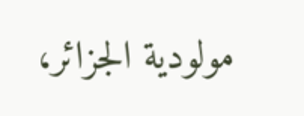مولودية الجزائر،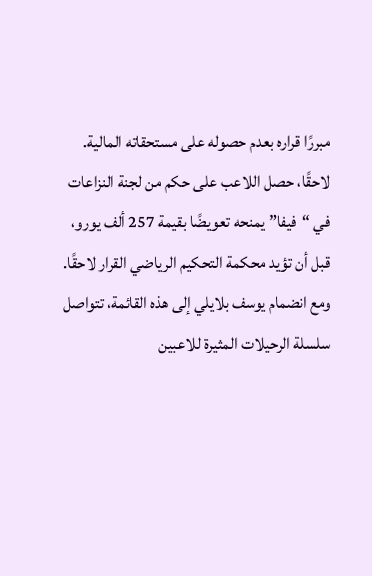مبررًا قراره بعدم حصوله على مستحقاته المالية.
لاحقًا، حصل اللاعب على حكم من لجنة النزاعات في “فيفا” يمنحه تعويضًا بقيمة 257 ألف يورو، قبل أن تؤيد محكمة التحكيم الرياضي القرار لاحقًا.
ومع انضمام يوسف بلايلي إلى هذه القائمة، تتواصل سلسلة الرحيلات المثيرة للاعبين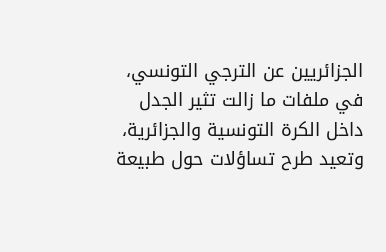الجزائريين عن الترجي التونسي، في ملفات ما زالت تثير الجدل داخل الكرة التونسية والجزائرية، وتعيد طرح تساؤلات حول طبيعة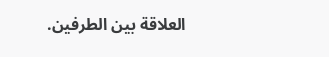العلاقة بين الطرفين.